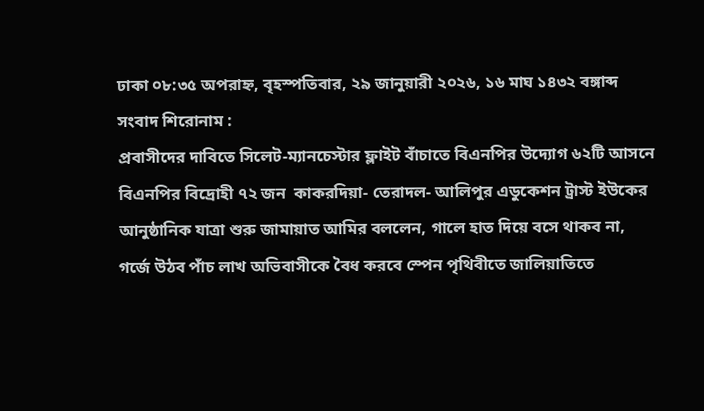ঢাকা ০৮:৩৫ অপরাহ্ন, বৃহস্পতিবার, ২৯ জানুয়ারী ২০২৬, ১৬ মাঘ ১৪৩২ বঙ্গাব্দ
সংবাদ শিরোনাম :
প্রবাসীদের দাবিতে সিলেট-ম্যানচেস্টার ফ্লাইট বাঁচাতে বিএনপির উদ্যোগ ৬২টি আসনে বিএনপির বিদ্রোহী ৭২ জন  কাকরদিয়া- তেরাদল- আলিপুর এডুকেশন ট্রাস্ট ইউকের আনুষ্ঠানিক যাত্রা শুরু জামায়াত আমির বললেন, গালে হাত দিয়ে বসে থাকব না, গর্জে উঠব পাঁচ লাখ অভিবাসীকে বৈধ করবে স্পেন পৃথিবীতে জালিয়াতিতে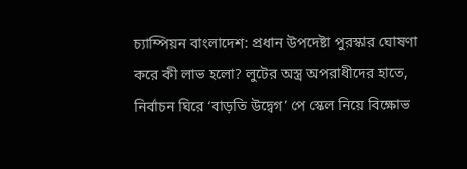চ্যাম্পিয়ন বাংলাদেশ: প্রধান উপদেষ্টা পুরস্কার ঘোষণা করে কী লাভ হলো? লুটের অস্ত্র অপরাধীদের হাতে, নির্বাচন ঘিরে ‘বাড়তি উদ্বেগ’ পে স্কেল নিয়ে বিক্ষোভ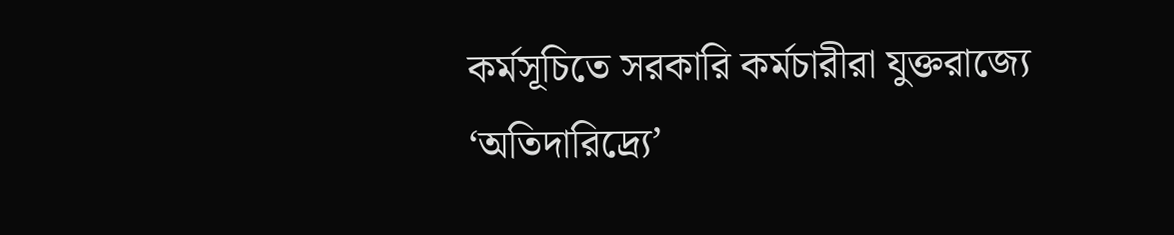কর্মসূচিতে সরকারি কর্মচারীরা যুক্তরাজ্যে ‘অতিদারিদ্র্যে’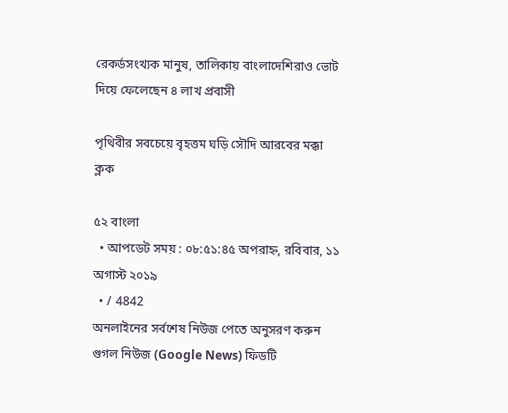রেকর্ডসংখ্যক মানুষ, তালিকায় বাংলাদেশিরাও ভোট দিয়ে ফেলেছেন ৪ লাখ প্রবাসী

পৃথিবীর সবচেয়ে বৃহত্তম ঘড়ি সৌদি আরবের মক্কা ক্লক

৫২ বাংলা
  • আপডেট সময় : ০৮:৫১:৪৫ অপরাহ্ন, রবিবার, ১১ অগাস্ট ২০১৯
  • / 4842
অনলাইনের সর্বশেষ নিউজ পেতে অনুসরণ করুন গুগল নিউজ (Google News) ফিডটি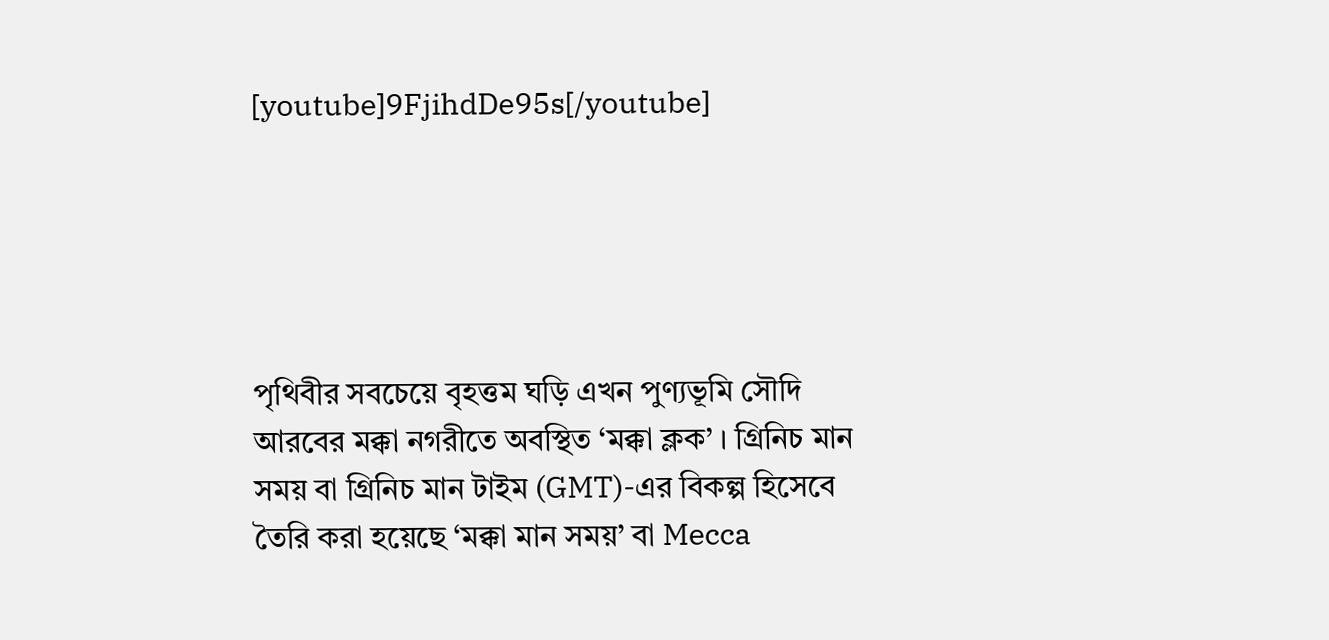[youtube]9FjihdDe95s[/youtube]





পৃথিবীর সবচেয়ে বৃহত্তম ঘড়ি এখন পুণ্যভূমি সৌদি আরবের মক্কা নগরীতে অবস্থিত ‘মক্কা ক্লক’ । গ্রিনিচ মান সময় বা গ্রিনিচ মান টাইম (GMT)-এর বিকল্প হিসেবে তৈরি করা হয়েছে ‘মক্কা মান সময়’ বা Mecca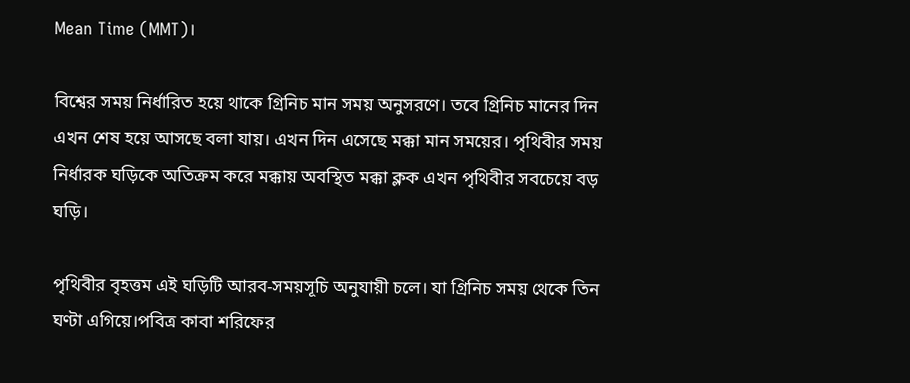Mean Time (MMT)।

বিশ্বের সময় নির্ধারিত হয়ে থাকে গ্রিনিচ মান সময় অনুসরণে। তবে গ্রিনিচ মানের দিন এখন শেষ হয়ে আসছে বলা যায়। এখন দিন এসেছে মক্কা মান সময়ের। পৃথিবীর সময় নির্ধারক ঘড়িকে অতিক্রম করে মক্কায় অবস্থিত মক্কা ক্লক এখন পৃথিবীর সবচেয়ে বড় ঘড়ি।

পৃথিবীর বৃহত্তম এই ঘড়িটি আরব-সময়সূচি অনুযায়ী চলে। যা গ্রিনিচ সময় থেকে তিন ঘণ্টা এগিয়ে।পবিত্র কাবা শরিফের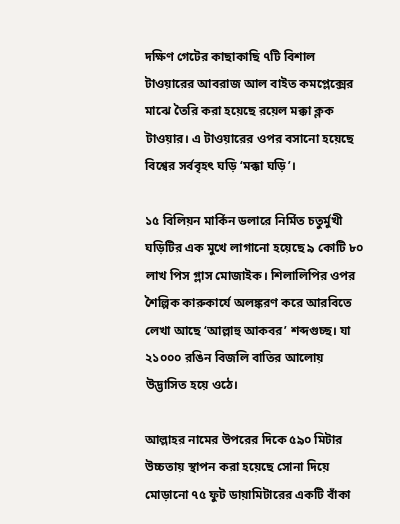দক্ষিণ গেটের কাছাকাছি ৭টি বিশাল টাওয়ারের আবরাজ আল বাইত কমপ্লেক্সের মাঝে তৈরি করা হয়েছে রয়েল মক্কা ক্লক টাওয়ার। এ টাওয়ারের ওপর বসানো হয়েছে বিশ্বের সর্ববৃহৎ ঘড়ি ‘মক্কা ঘড়ি’।

১৫ বিলিয়ন মার্কিন ডলারে নির্মিত চতুর্মুখী ঘড়িটির এক মুখে লাগানো হয়েছে ৯ কোটি ৮০ লাখ পিস গ্লাস মোজাইক। শিলালিপির ওপর শৈল্পিক কারুকার্যে অলঙ্করণ করে আরবিতে লেখা আছে ‘আল্লাহু আকবর’ শব্দগুচ্ছ। যা ২১০০০ রঙিন বিজলি বাতির আলোয় উদ্ভাসিত হয়ে ওঠে।

আল্লাহর নামের উপরের দিকে ৫৯০ মিটার উচ্চতায় স্থাপন করা হয়েছে সোনা দিয়ে মোড়ানো ৭৫ ফুট ডায়ামিটারের একটি বাঁকা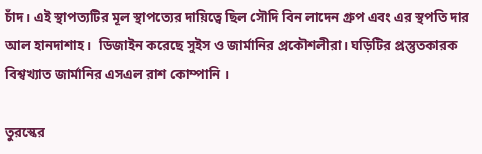চাঁদ। এই স্থাপত্যটির মূল স্থাপত্যের দায়িত্বে ছিল সৌদি বিন লাদেন গ্রুপ এবং এর স্থপতি দার আল হানদাশাহ।  ডিজাইন করেছে সুইস ও জার্মানির প্রকৌশলীরা। ঘড়িটির প্রস্তুতকারক বিশ্বখ্যাত জার্মানির এসএল রাশ কোম্পানি ।

তুরস্কের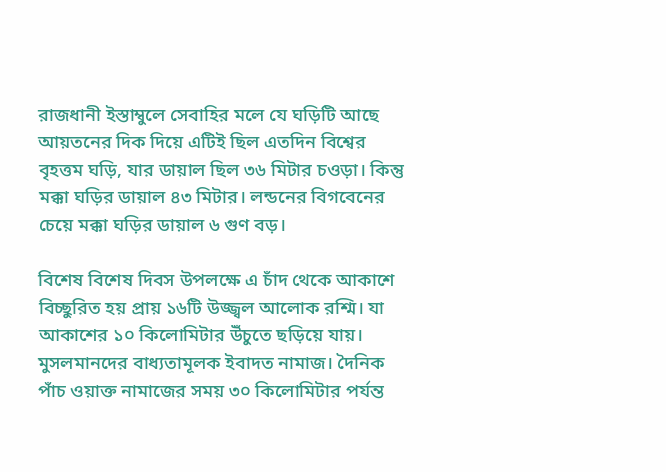রাজধানী ইস্তাম্বুলে সেবাহির মলে যে ঘড়িটি আছে আয়তনের দিক দিয়ে এটিই ছিল এতদিন বিশ্বের বৃহত্তম ঘড়ি, যার ডায়াল ছিল ৩৬ মিটার চওড়া। কিন্তু মক্কা ঘড়ির ডায়াল ৪৩ মিটার। লন্ডনের বিগবেনের চেয়ে মক্কা ঘড়ির ডায়াল ৬ গুণ বড়।

বিশেষ বিশেষ দিবস উপলক্ষে এ চাঁদ থেকে আকাশে বিচ্ছুরিত হয় প্রায় ১৬টি উজ্জ্বল আলোক রশ্মি। যা আকাশের ১০ কিলোমিটার উঁচুতে ছড়িয়ে যায়। মুসলমানদের বাধ্যতামূলক ইবাদত নামাজ। দৈনিক পাঁচ ওয়াক্ত নামাজের সময় ৩০ কিলোমিটার পর্যন্ত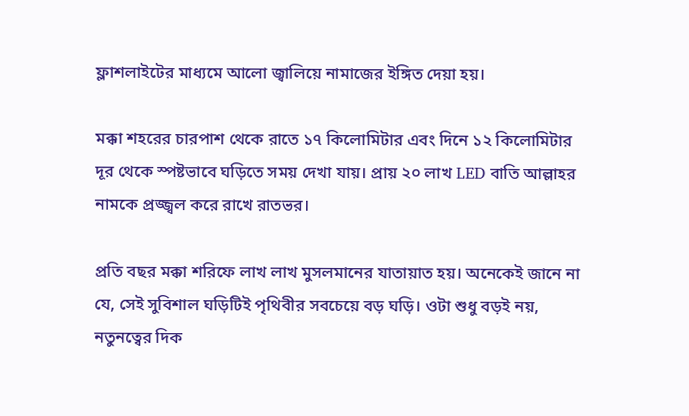ফ্লাশলাইটের মাধ্যমে আলো জ্বালিয়ে নামাজের ইঙ্গিত দেয়া হয়।

মক্কা শহরের চারপাশ থেকে রাতে ১৭ কিলোমিটার এবং দিনে ১২ কিলোমিটার দূর থেকে স্পষ্টভাবে ঘড়িতে সময় দেখা যায়। প্রায় ২০ লাখ LED বাতি আল্লাহর নামকে প্রজ্জ্বল করে রাখে রাতভর।

প্রতি বছর মক্কা শরিফে লাখ লাখ মুসলমানের যাতায়াত হয়। অনেকেই জানে না যে, সেই সুবিশাল ঘড়িটিই পৃথিবীর সবচেয়ে বড় ঘড়ি। ওটা শুধু বড়ই নয়, নতুনত্বের দিক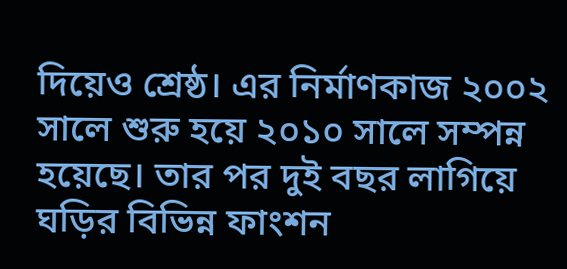দিয়েও শ্রেষ্ঠ। এর নির্মাণকাজ ২০০২ সালে শুরু হয়ে ২০১০ সালে সম্পন্ন হয়েছে। তার পর দুই বছর লাগিয়ে ঘড়ির বিভিন্ন ফাংশন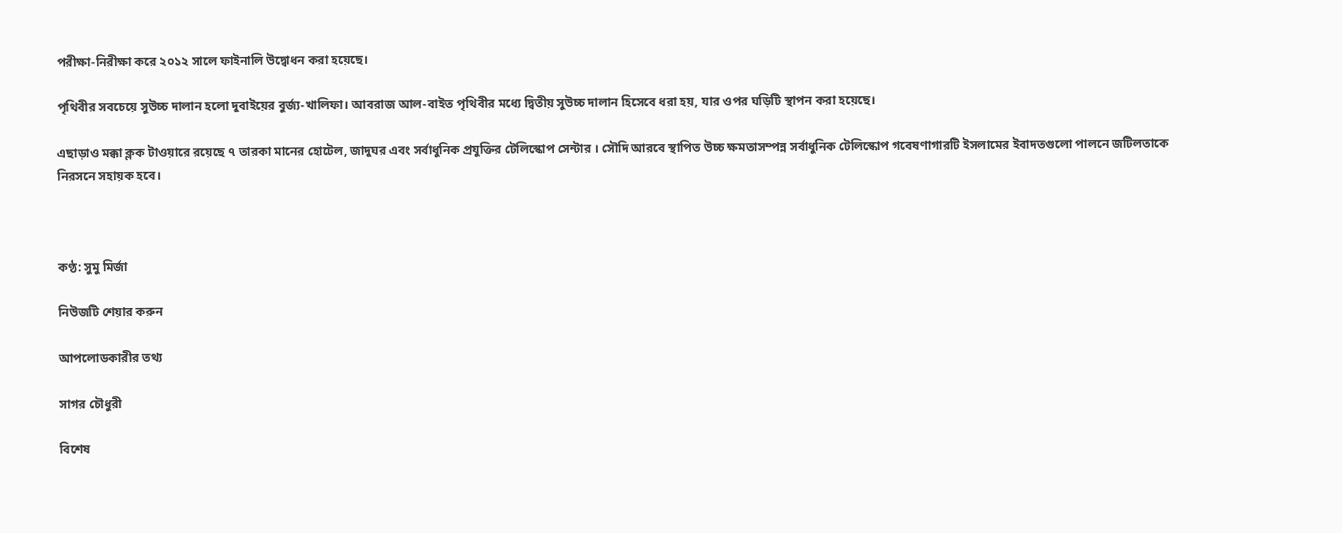পরীক্ষা-নিরীক্ষা করে ২০১২ সালে ফাইনালি উদ্বোধন করা হয়েছে।

পৃথিবীর সবচেয়ে সুউচ্চ দালান হলো দুবাইয়ের বুর্জ্য-খালিফা। আবরাজ আল-বাইত পৃথিবীর মধ্যে দ্বিতীয় সুউচ্চ দালান হিসেবে ধরা হয়, যার ওপর ঘড়িটি স্থাপন করা হয়েছে।

এছাড়াও মক্কা ক্লক টাওয়ারে রয়েছে ৭ তারকা মানের হোটেল, জাদুঘর এবং সর্বাধুনিক প্রযুক্তির টেলিস্কোপ সেন্টার । সৌদি আরবে স্থাপিত উচ্চ ক্ষমতাসম্পন্ন সর্বাধুনিক টেলিস্কোপ গবেষণাগারটি ইসলামের ইবাদতগুলো পালনে জটিলতাকে নিরসনে সহায়ক হবে।



কণ্ঠ: সুমু মির্জা

নিউজটি শেয়ার করুন

আপলোডকারীর তথ্য

সাগর চৌধুরী

বিশেষ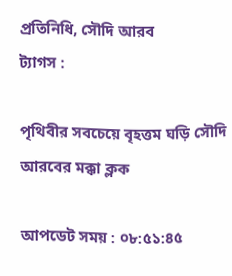প্রতিনিধি, সৌদি আরব
ট্যাগস :

পৃথিবীর সবচেয়ে বৃহত্তম ঘড়ি সৌদি আরবের মক্কা ক্লক

আপডেট সময় : ০৮:৫১:৪৫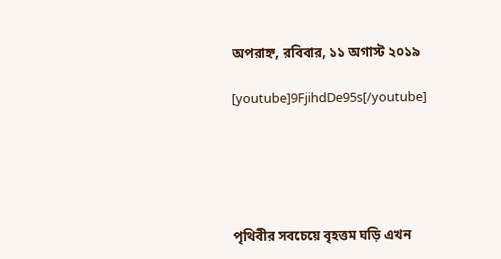অপরাহ্ন, রবিবার, ১১ অগাস্ট ২০১৯

[youtube]9FjihdDe95s[/youtube]





পৃথিবীর সবচেয়ে বৃহত্তম ঘড়ি এখন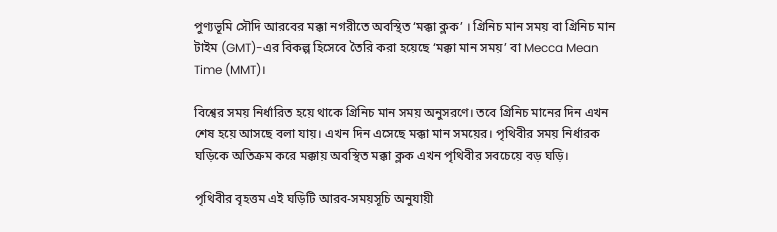পুণ্যভূমি সৌদি আরবের মক্কা নগরীতে অবস্থিত ‘মক্কা ক্লক’ । গ্রিনিচ মান সময় বা গ্রিনিচ মান টাইম (GMT)-এর বিকল্প হিসেবে তৈরি করা হয়েছে ‘মক্কা মান সময়’ বা Mecca Mean Time (MMT)।

বিশ্বের সময় নির্ধারিত হয়ে থাকে গ্রিনিচ মান সময় অনুসরণে। তবে গ্রিনিচ মানের দিন এখন শেষ হয়ে আসছে বলা যায়। এখন দিন এসেছে মক্কা মান সময়ের। পৃথিবীর সময় নির্ধারক ঘড়িকে অতিক্রম করে মক্কায় অবস্থিত মক্কা ক্লক এখন পৃথিবীর সবচেয়ে বড় ঘড়ি।

পৃথিবীর বৃহত্তম এই ঘড়িটি আরব-সময়সূচি অনুযায়ী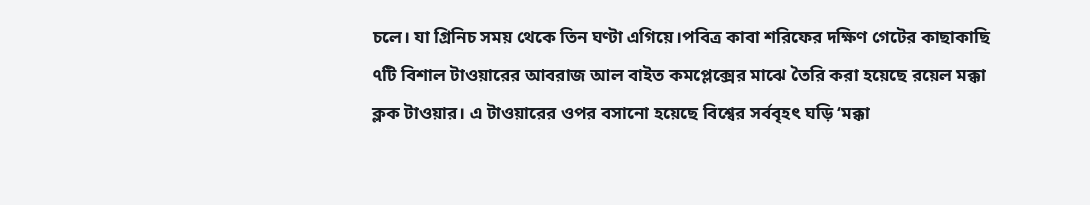চলে। যা গ্রিনিচ সময় থেকে তিন ঘণ্টা এগিয়ে।পবিত্র কাবা শরিফের দক্ষিণ গেটের কাছাকাছি ৭টি বিশাল টাওয়ারের আবরাজ আল বাইত কমপ্লেক্সের মাঝে তৈরি করা হয়েছে রয়েল মক্কা ক্লক টাওয়ার। এ টাওয়ারের ওপর বসানো হয়েছে বিশ্বের সর্ববৃহৎ ঘড়ি ‘মক্কা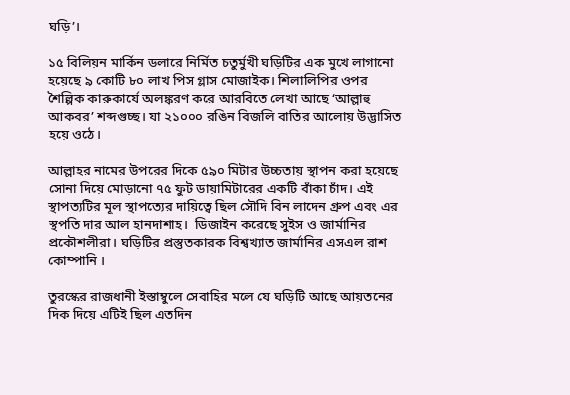ঘড়ি’।

১৫ বিলিয়ন মার্কিন ডলারে নির্মিত চতুর্মুখী ঘড়িটির এক মুখে লাগানো হয়েছে ৯ কোটি ৮০ লাখ পিস গ্লাস মোজাইক। শিলালিপির ওপর শৈল্পিক কারুকার্যে অলঙ্করণ করে আরবিতে লেখা আছে ‘আল্লাহু আকবর’ শব্দগুচ্ছ। যা ২১০০০ রঙিন বিজলি বাতির আলোয় উদ্ভাসিত হয়ে ওঠে।

আল্লাহর নামের উপরের দিকে ৫৯০ মিটার উচ্চতায় স্থাপন করা হয়েছে সোনা দিয়ে মোড়ানো ৭৫ ফুট ডায়ামিটারের একটি বাঁকা চাঁদ। এই স্থাপত্যটির মূল স্থাপত্যের দায়িত্বে ছিল সৌদি বিন লাদেন গ্রুপ এবং এর স্থপতি দার আল হানদাশাহ।  ডিজাইন করেছে সুইস ও জার্মানির প্রকৌশলীরা। ঘড়িটির প্রস্তুতকারক বিশ্বখ্যাত জার্মানির এসএল রাশ কোম্পানি ।

তুরস্কের রাজধানী ইস্তাম্বুলে সেবাহির মলে যে ঘড়িটি আছে আয়তনের দিক দিয়ে এটিই ছিল এতদিন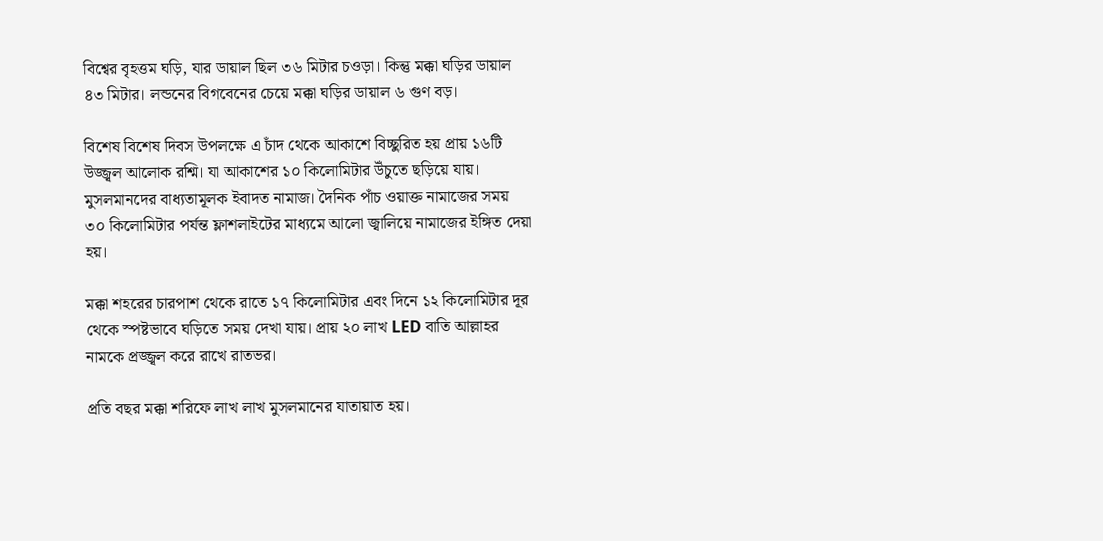বিশ্বের বৃহত্তম ঘড়ি, যার ডায়াল ছিল ৩৬ মিটার চওড়া। কিন্তু মক্কা ঘড়ির ডায়াল ৪৩ মিটার। লন্ডনের বিগবেনের চেয়ে মক্কা ঘড়ির ডায়াল ৬ গুণ বড়।

বিশেষ বিশেষ দিবস উপলক্ষে এ চাঁদ থেকে আকাশে বিচ্ছুরিত হয় প্রায় ১৬টি উজ্জ্বল আলোক রশ্মি। যা আকাশের ১০ কিলোমিটার উঁচুতে ছড়িয়ে যায়। মুসলমানদের বাধ্যতামূলক ইবাদত নামাজ। দৈনিক পাঁচ ওয়াক্ত নামাজের সময় ৩০ কিলোমিটার পর্যন্ত ফ্লাশলাইটের মাধ্যমে আলো জ্বালিয়ে নামাজের ইঙ্গিত দেয়া হয়।

মক্কা শহরের চারপাশ থেকে রাতে ১৭ কিলোমিটার এবং দিনে ১২ কিলোমিটার দূর থেকে স্পষ্টভাবে ঘড়িতে সময় দেখা যায়। প্রায় ২০ লাখ LED বাতি আল্লাহর নামকে প্রজ্জ্বল করে রাখে রাতভর।

প্রতি বছর মক্কা শরিফে লাখ লাখ মুসলমানের যাতায়াত হয়।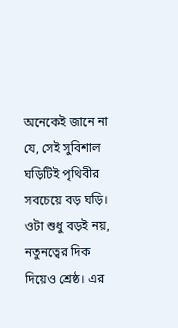অনেকেই জানে না যে, সেই সুবিশাল ঘড়িটিই পৃথিবীর সবচেয়ে বড় ঘড়ি। ওটা শুধু বড়ই নয়, নতুনত্বের দিক দিয়েও শ্রেষ্ঠ। এর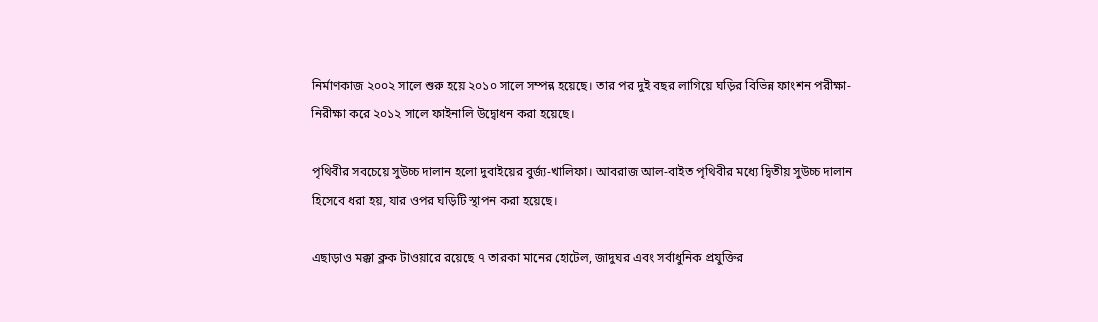নির্মাণকাজ ২০০২ সালে শুরু হয়ে ২০১০ সালে সম্পন্ন হয়েছে। তার পর দুই বছর লাগিয়ে ঘড়ির বিভিন্ন ফাংশন পরীক্ষা-নিরীক্ষা করে ২০১২ সালে ফাইনালি উদ্বোধন করা হয়েছে।

পৃথিবীর সবচেয়ে সুউচ্চ দালান হলো দুবাইয়ের বুর্জ্য-খালিফা। আবরাজ আল-বাইত পৃথিবীর মধ্যে দ্বিতীয় সুউচ্চ দালান হিসেবে ধরা হয়, যার ওপর ঘড়িটি স্থাপন করা হয়েছে।

এছাড়াও মক্কা ক্লক টাওয়ারে রয়েছে ৭ তারকা মানের হোটেল, জাদুঘর এবং সর্বাধুনিক প্রযুক্তির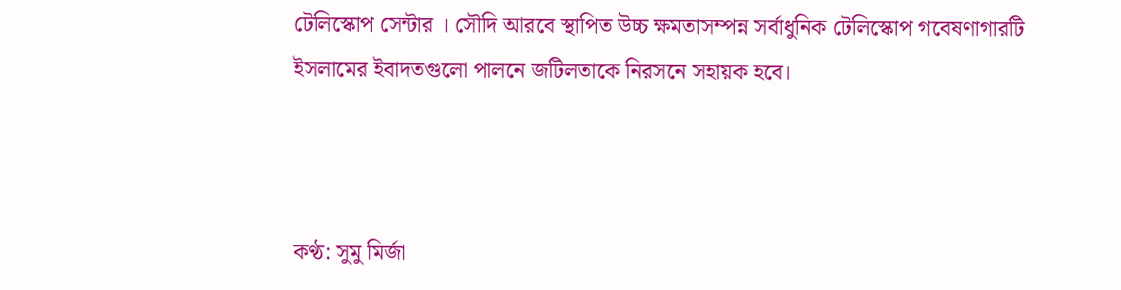টেলিস্কোপ সেন্টার । সৌদি আরবে স্থাপিত উচ্চ ক্ষমতাসম্পন্ন সর্বাধুনিক টেলিস্কোপ গবেষণাগারটি ইসলামের ইবাদতগুলো পালনে জটিলতাকে নিরসনে সহায়ক হবে।



কণ্ঠ: সুমু মির্জা